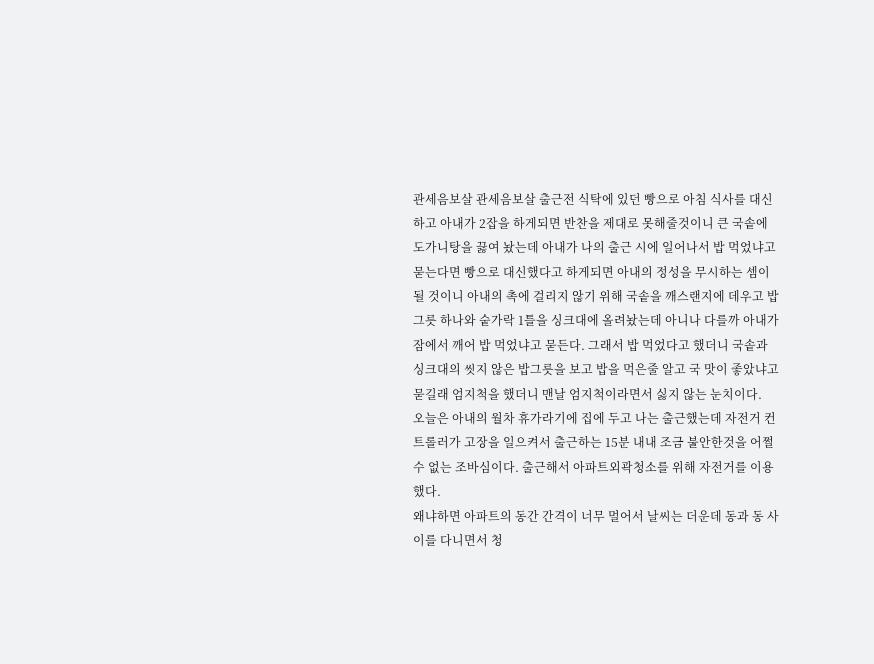관세음보살 관세음보살 출근전 식탁에 있던 빵으로 아침 식사를 대신하고 아내가 2잡을 하게되면 반찬을 제대로 못해줄것이니 큰 국솥에 도가니탕을 끓여 놨는데 아내가 나의 출근 시에 일어나서 밥 먹었냐고 묻는다면 빵으로 대신했다고 하게되면 아내의 정성을 무시하는 셈이 될 것이니 아내의 촉에 걸리지 않기 위해 국솥을 깨스랜지에 데우고 밥그릇 하나와 숱가락 1틀을 싱크대에 올려놨는데 아니나 다를까 아내가 잠에서 깨어 밥 먹었냐고 묻든다. 그래서 밥 먹었다고 했더니 국솥과 싱크대의 씻지 않은 밥그릇을 보고 밥을 먹은줄 알고 국 맛이 좋았냐고 묻길래 엄지척을 했더니 맨날 엄지척이라면서 싫지 않는 눈치이다.
오늘은 아내의 월차 휴가라기에 집에 두고 나는 출근했는데 자전거 컨트롤러가 고장을 일으켜서 출근하는 15분 내내 조금 불안한것을 어쩔수 없는 조바심이다. 출근해서 아파트외곽청소를 위해 자전거를 이용했다.
왜냐하면 아파트의 동간 간격이 너무 멀어서 날씨는 더운데 동과 동 사이를 다니면서 청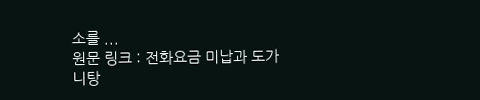소를 ...
원문 링크 : 전화요금 미납과 도가니탕